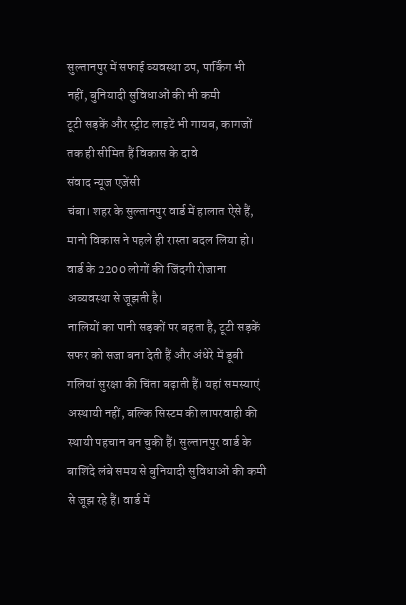सुल्तानपुर में सफाई व्यवस्था ठप, पार्किंग भी नहीं, बुनियादी सुविधाओं की भी कमी
टूटी सड़कें और स्ट्रीट लाइटें भी गायब, कागजों तक ही सीमित हैं विकास के दावे
संवाद न्यूज एजेंसी
चंबा। शहर के सुल्तानपुर वार्ड में हालात ऐसे हैं, मानो विकास ने पहले ही रास्ता बदल लिया हो। वार्ड के 2200 लोगों की जिंदगी रोजाना अव्यवस्था से जूझती है।
नालियों का पानी सड़कों पर बहता है, टूटी सड़कें सफर को सजा बना देती हैं और अंधेरे में डूबी गलियां सुरक्षा की चिंता बढ़ाती हैं। यहां समस्याएं अस्थायी नहीं, बल्कि सिस्टम की लापरवाही की स्थायी पहचान बन चुकी हैं। सुल्तानपुर वार्ड के बाशिंदे लंबे समय से बुनियादी सुविधाओं की कमी से जूझ रहे हैं। वार्ड में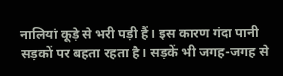नालियां कूड़े से भरी पड़ी हैं। इस कारण गंदा पानी सड़कों पर बहता रहता है। सड़कें भी जगह-जगह से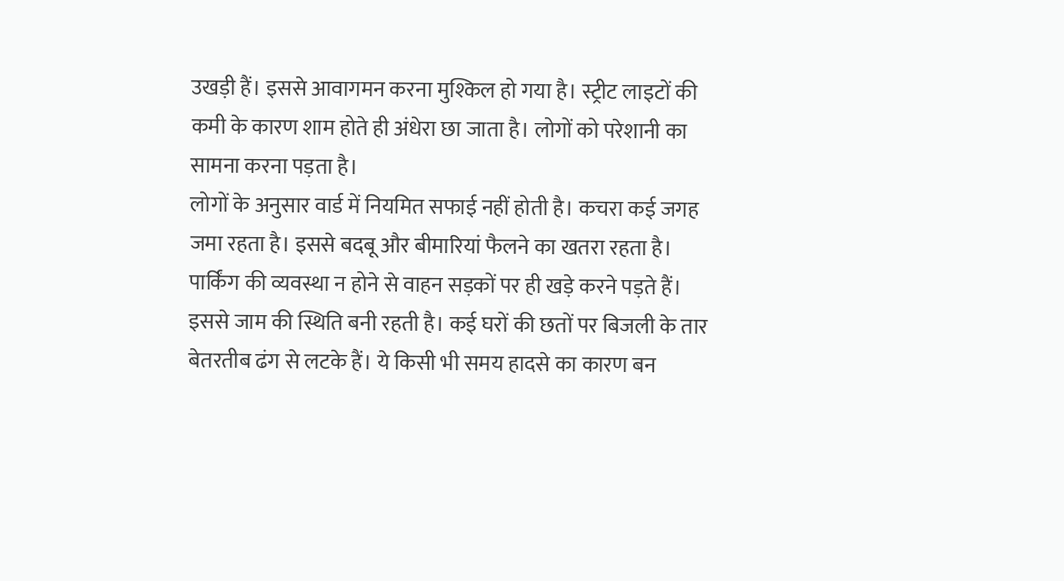उखड़ी हैं। इससे आवागमन करना मुश्किल हो गया है। स्ट्रीट लाइटों की कमी के कारण शाम होते ही अंधेरा छा जाता है। लोगों को परेशानी का सामना करना पड़ता है।
लोगों के अनुसार वार्ड में नियमित सफाई नहीं होती है। कचरा कई जगह जमा रहता है। इससे बदबू और बीमारियां फैलने का खतरा रहता है। पार्किंग की व्यवस्था न होने से वाहन सड़कों पर ही खड़े करने पड़ते हैं। इससे जाम की स्थिति बनी रहती है। कई घरों की छतों पर बिजली के तार बेतरतीब ढंग से लटके हैं। ये किसी भी समय हादसे का कारण बन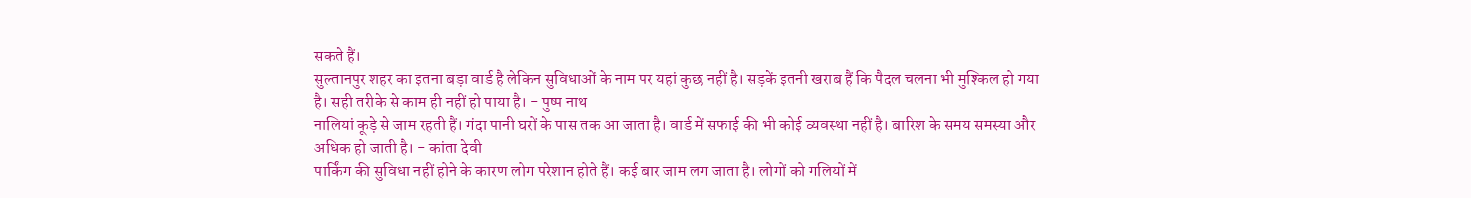सकते हैं।
सुल्तानपुर शहर का इतना बड़ा वार्ड है लेकिन सुविधाओं के नाम पर यहां कुछ नहीं है। सड़कें इतनी खराब हैं कि पैदल चलना भी मुश्किल हो गया है। सही तरीके से काम ही नहीं हो पाया है। - पुष्प नाथ
नालियां कूड़े से जाम रहती हैं। गंदा पानी घरों के पास तक आ जाता है। वार्ड में सफाई की भी कोई व्यवस्था नहीं है। बारिश के समय समस्या और अधिक हो जाती है। - कांता देवी
पार्किंग की सुविधा नहीं होने के कारण लोग परेशान होते हैं। कई बार जाम लग जाता है। लोगों को गलियों में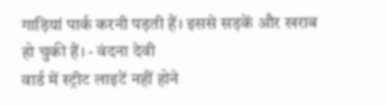गाड़ियां पार्क करनी पड़ती हैं। इससे सड़कें और खराब हो चुकी हैं। - वंदना देवी
वार्ड में स्ट्रीट लाइटें नहीं होने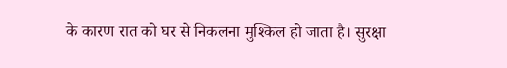के कारण रात को घर से निकलना मुश्किल हो जाता है। सुरक्षा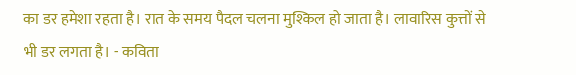का डर हमेशा रहता है। रात के समय पैदल चलना मुश्किल हो जाता है। लावारिस कुत्तों से भी डर लगता है। - कविता